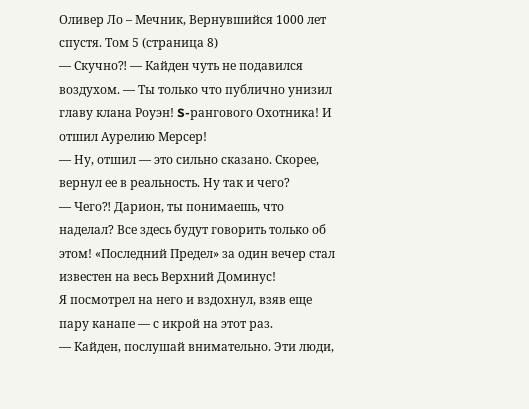Оливер Ло – Мечник, Вернувшийся 1000 лет спустя. Том 5 (страница 8)
— Скучно⁈ — Кайден чуть не подавился воздухом. — Ты только что публично унизил главу клана Роуэн! S-рангового Охотника! И отшил Аурелию Мерсер!
— Ну, отшил — это сильно сказано. Скорее, вернул ее в реальность. Ну так и чего?
— Чего⁈ Дарион, ты понимаешь, что наделал? Все здесь будут говорить только об этом! «Последний Предел» за один вечер стал известен на весь Верхний Доминус!
Я посмотрел на него и вздохнул, взяв еще пару канапе — с икрой на этот раз.
— Кайден, послушай внимательно. Эти люди,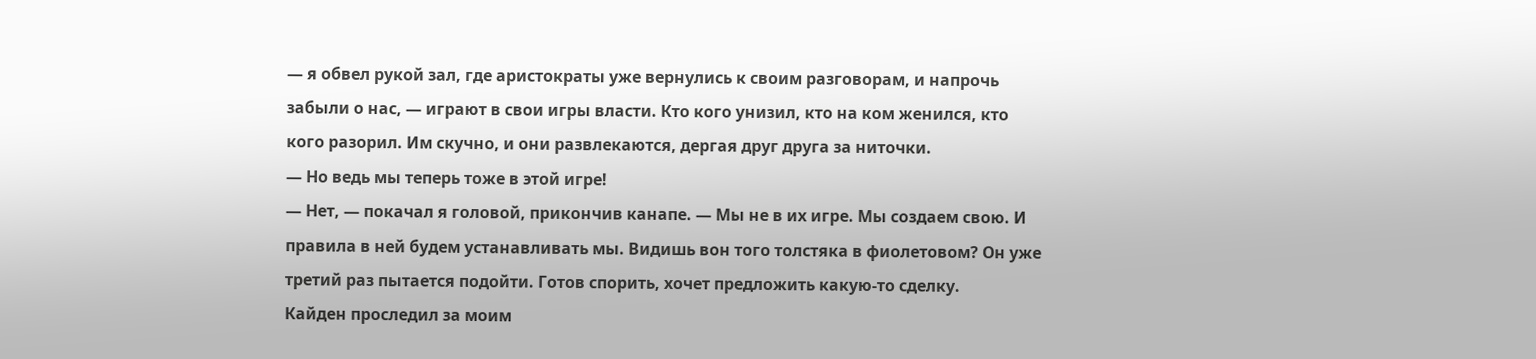— я обвел рукой зал, где аристократы уже вернулись к своим разговорам, и напрочь забыли о нас, — играют в свои игры власти. Кто кого унизил, кто на ком женился, кто кого разорил. Им скучно, и они развлекаются, дергая друг друга за ниточки.
— Но ведь мы теперь тоже в этой игре!
— Нет, — покачал я головой, прикончив канапе. — Мы не в их игре. Мы создаем свою. И правила в ней будем устанавливать мы. Видишь вон того толстяка в фиолетовом? Он уже третий раз пытается подойти. Готов спорить, хочет предложить какую-то сделку.
Кайден проследил за моим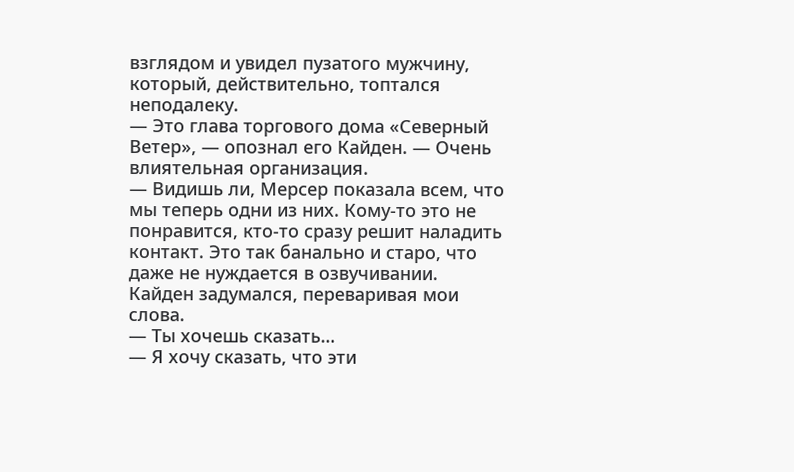взглядом и увидел пузатого мужчину, который, действительно, топтался неподалеку.
— Это глава торгового дома «Северный Ветер», — опознал его Кайден. — Очень влиятельная организация.
— Видишь ли, Мерсер показала всем, что мы теперь одни из них. Кому-то это не понравится, кто-то сразу решит наладить контакт. Это так банально и старо, что даже не нуждается в озвучивании.
Кайден задумался, переваривая мои слова.
— Ты хочешь сказать…
— Я хочу сказать, что эти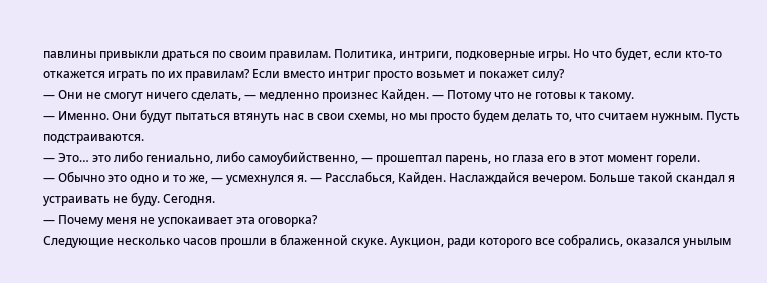павлины привыкли драться по своим правилам. Политика, интриги, подковерные игры. Но что будет, если кто-то откажется играть по их правилам? Если вместо интриг просто возьмет и покажет силу?
— Они не смогут ничего сделать, — медленно произнес Кайден. — Потому что не готовы к такому.
— Именно. Они будут пытаться втянуть нас в свои схемы, но мы просто будем делать то, что считаем нужным. Пусть подстраиваются.
— Это… это либо гениально, либо самоубийственно, — прошептал парень, но глаза его в этот момент горели.
— Обычно это одно и то же, — усмехнулся я. — Расслабься, Кайден. Наслаждайся вечером. Больше такой скандал я устраивать не буду. Сегодня.
— Почему меня не успокаивает эта оговорка?
Следующие несколько часов прошли в блаженной скуке. Аукцион, ради которого все собрались, оказался унылым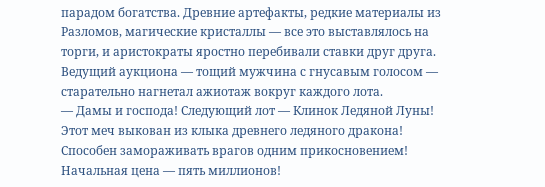парадом богатства. Древние артефакты, редкие материалы из Разломов, магические кристаллы — все это выставлялось на торги, и аристократы яростно перебивали ставки друг друга.
Ведущий аукциона — тощий мужчина с гнусавым голосом — старательно нагнетал ажиотаж вокруг каждого лота.
— Дамы и господа! Следующий лот — Клинок Ледяной Луны! Этот меч выкован из клыка древнего ледяного дракона! Способен замораживать врагов одним прикосновением! Начальная цена — пять миллионов!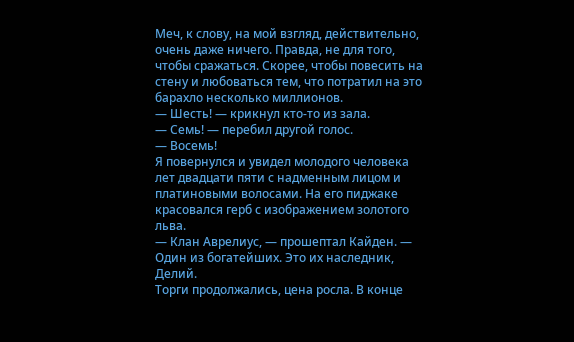Меч, к слову, на мой взгляд, действительно, очень даже ничего. Правда, не для того, чтобы сражаться. Скорее, чтобы повесить на стену и любоваться тем, что потратил на это барахло несколько миллионов.
— Шесть! — крикнул кто-то из зала.
— Семь! — перебил другой голос.
— Восемь!
Я повернулся и увидел молодого человека лет двадцати пяти с надменным лицом и платиновыми волосами. На его пиджаке красовался герб с изображением золотого льва.
— Клан Аврелиус, — прошептал Кайден. — Один из богатейших. Это их наследник, Делий.
Торги продолжались, цена росла. В конце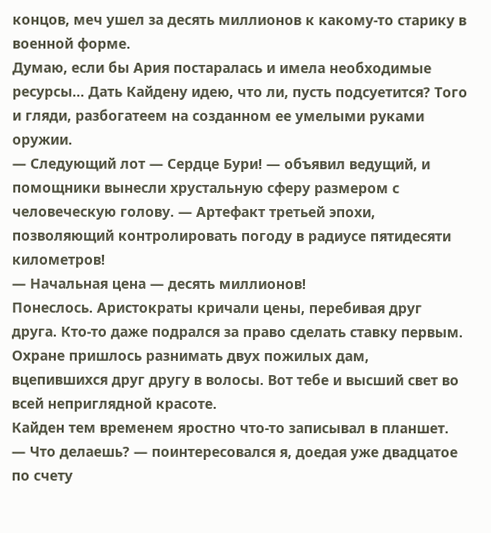концов, меч ушел за десять миллионов к какому-то старику в военной форме.
Думаю, если бы Ария постаралась и имела необходимые ресурсы… Дать Кайдену идею, что ли, пусть подсуетится? Того и гляди, разбогатеем на созданном ее умелыми руками оружии.
— Следующий лот — Сердце Бури! — объявил ведущий, и помощники вынесли хрустальную сферу размером с человеческую голову. — Артефакт третьей эпохи, позволяющий контролировать погоду в радиусе пятидесяти километров!
— Начальная цена — десять миллионов!
Понеслось. Аристократы кричали цены, перебивая друг друга. Кто-то даже подрался за право сделать ставку первым. Охране пришлось разнимать двух пожилых дам, вцепившихся друг другу в волосы. Вот тебе и высший свет во всей неприглядной красоте.
Кайден тем временем яростно что-то записывал в планшет.
— Что делаешь? — поинтересовался я, доедая уже двадцатое по счету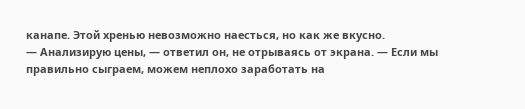канапе. Этой хренью невозможно наесться, но как же вкусно.
— Анализирую цены, — ответил он, не отрываясь от экрана. — Если мы правильно сыграем, можем неплохо заработать на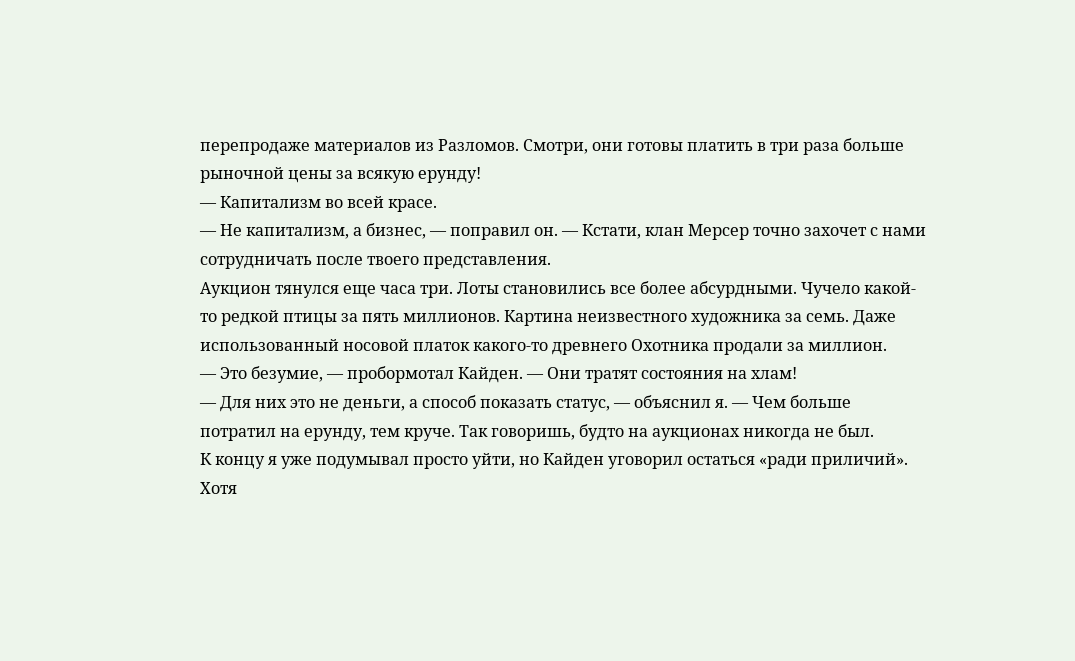перепродаже материалов из Разломов. Смотри, они готовы платить в три раза больше рыночной цены за всякую ерунду!
— Капитализм во всей красе.
— Не капитализм, а бизнес, — поправил он. — Кстати, клан Мерсер точно захочет с нами сотрудничать после твоего представления.
Аукцион тянулся еще часа три. Лоты становились все более абсурдными. Чучело какой-то редкой птицы за пять миллионов. Картина неизвестного художника за семь. Даже использованный носовой платок какого-то древнего Охотника продали за миллион.
— Это безумие, — пробормотал Кайден. — Они тратят состояния на хлам!
— Для них это не деньги, а способ показать статус, — объяснил я. — Чем больше потратил на ерунду, тем круче. Так говоришь, будто на аукционах никогда не был.
К концу я уже подумывал просто уйти, но Кайден уговорил остаться «ради приличий». Хотя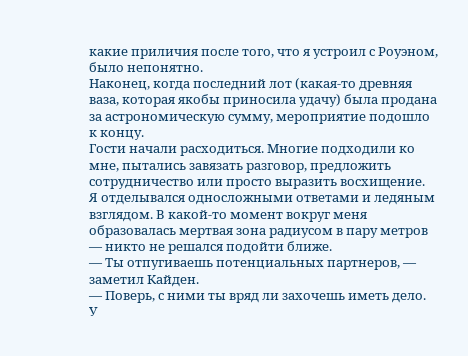какие приличия после того, что я устроил с Роуэном, было непонятно.
Наконец, когда последний лот (какая-то древняя ваза, которая якобы приносила удачу) была продана за астрономическую сумму, мероприятие подошло к концу.
Гости начали расходиться. Многие подходили ко мне, пытались завязать разговор, предложить сотрудничество или просто выразить восхищение.
Я отделывался односложными ответами и ледяным взглядом. В какой-то момент вокруг меня образовалась мертвая зона радиусом в пару метров — никто не решался подойти ближе.
— Ты отпугиваешь потенциальных партнеров, — заметил Кайден.
— Поверь, с ними ты вряд ли захочешь иметь дело.
У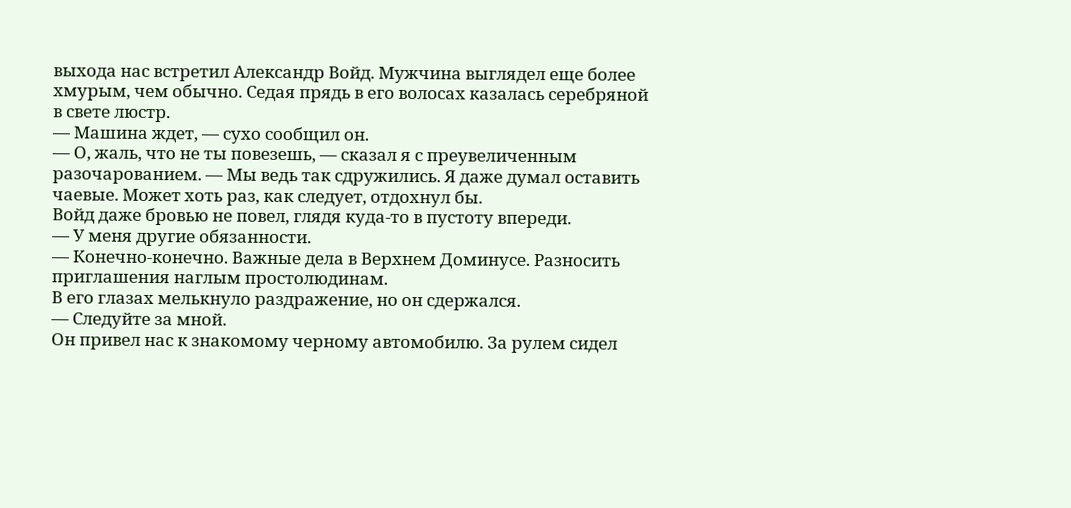выхода нас встретил Александр Войд. Мужчина выглядел еще более хмурым, чем обычно. Седая прядь в его волосах казалась серебряной в свете люстр.
— Машина ждет, — сухо сообщил он.
— О, жаль, что не ты повезешь, — сказал я с преувеличенным разочарованием. — Мы ведь так сдружились. Я даже думал оставить чаевые. Может хоть раз, как следует, отдохнул бы.
Войд даже бровью не повел, глядя куда-то в пустоту впереди.
— У меня другие обязанности.
— Конечно-конечно. Важные дела в Верхнем Доминусе. Разносить приглашения наглым простолюдинам.
В его глазах мелькнуло раздражение, но он сдержался.
— Следуйте за мной.
Он привел нас к знакомому черному автомобилю. За рулем сидел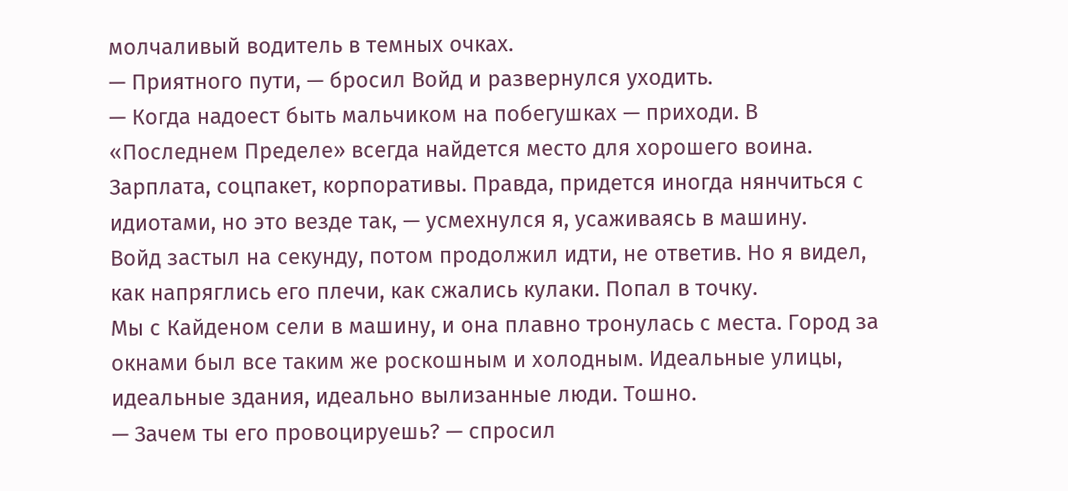молчаливый водитель в темных очках.
— Приятного пути, — бросил Войд и развернулся уходить.
— Когда надоест быть мальчиком на побегушках — приходи. В «Последнем Пределе» всегда найдется место для хорошего воина. Зарплата, соцпакет, корпоративы. Правда, придется иногда нянчиться с идиотами, но это везде так, — усмехнулся я, усаживаясь в машину.
Войд застыл на секунду, потом продолжил идти, не ответив. Но я видел, как напряглись его плечи, как сжались кулаки. Попал в точку.
Мы с Кайденом сели в машину, и она плавно тронулась с места. Город за окнами был все таким же роскошным и холодным. Идеальные улицы, идеальные здания, идеально вылизанные люди. Тошно.
— Зачем ты его провоцируешь? — спросил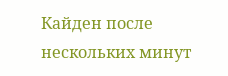Кайден после нескольких минут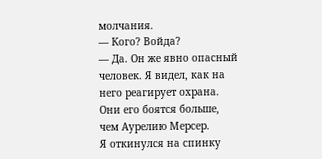молчания.
— Кого? Войда?
— Да. Он же явно опасный человек. Я видел, как на него реагирует охрана. Они его боятся больше, чем Аурелию Мерсер.
Я откинулся на спинку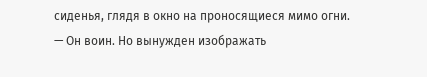сиденья, глядя в окно на проносящиеся мимо огни.
— Он воин. Но вынужден изображать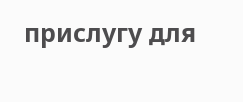прислугу для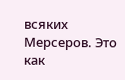всяких Мерсеров. Это как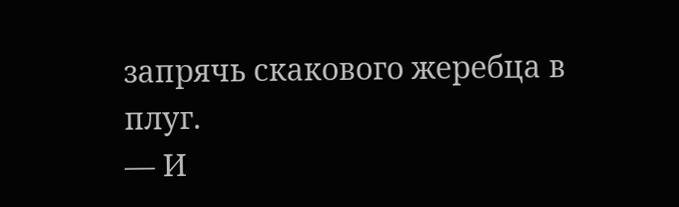запрячь скакового жеребца в плуг.
— И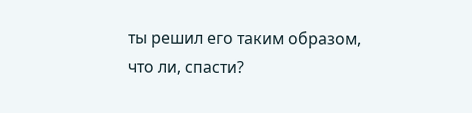ты решил его таким образом, что ли, спасти?